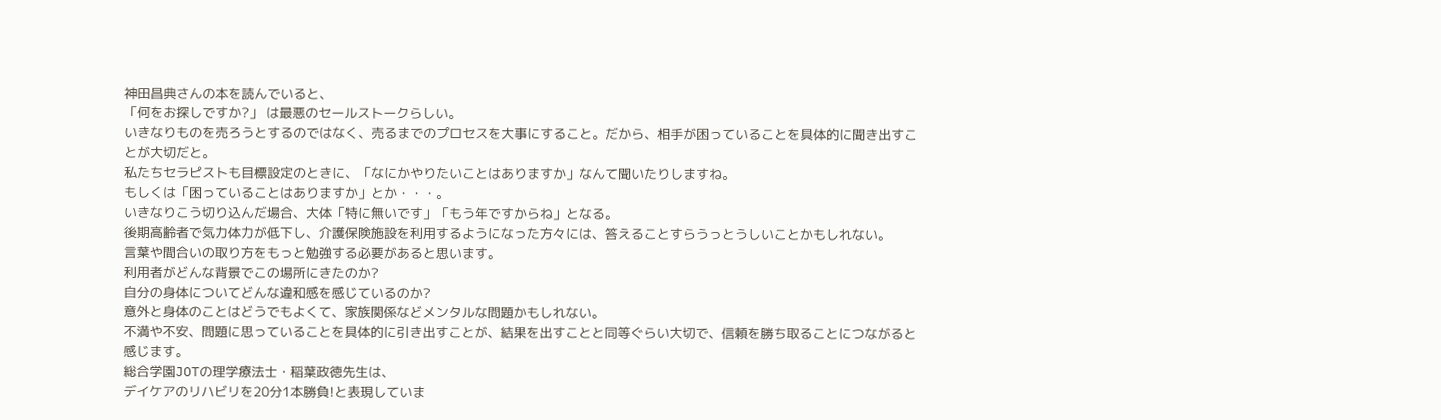神田昌典さんの本を読んでいると、
「何をお探しですか?」 は最悪のセールストークらしい。
いきなりものを売ろうとするのではなく、売るまでのプロセスを大事にすること。だから、相手が困っていることを具体的に聞き出すことが大切だと。
私たちセラピストも目標設定のときに、「なにかやりたいことはありますか」なんて聞いたりしますね。
もしくは「困っていることはありますか」とか・・・。
いきなりこう切り込んだ場合、大体「特に無いです」「もう年ですからね」となる。
後期高齢者で気力体力が低下し、介護保険施設を利用するようになった方々には、答えることすらうっとうしいことかもしれない。
言葉や間合いの取り方をもっと勉強する必要があると思います。
利用者がどんな背景でこの場所にきたのか?
自分の身体についてどんな違和感を感じているのか?
意外と身体のことはどうでもよくて、家族関係などメンタルな問題かもしれない。
不満や不安、問題に思っていることを具体的に引き出すことが、結果を出すことと同等ぐらい大切で、信頼を勝ち取ることにつながると感じます。
総合学園JOTの理学療法士・稲葉政徳先生は、
デイケアのリハビリを20分1本勝負!と表現していま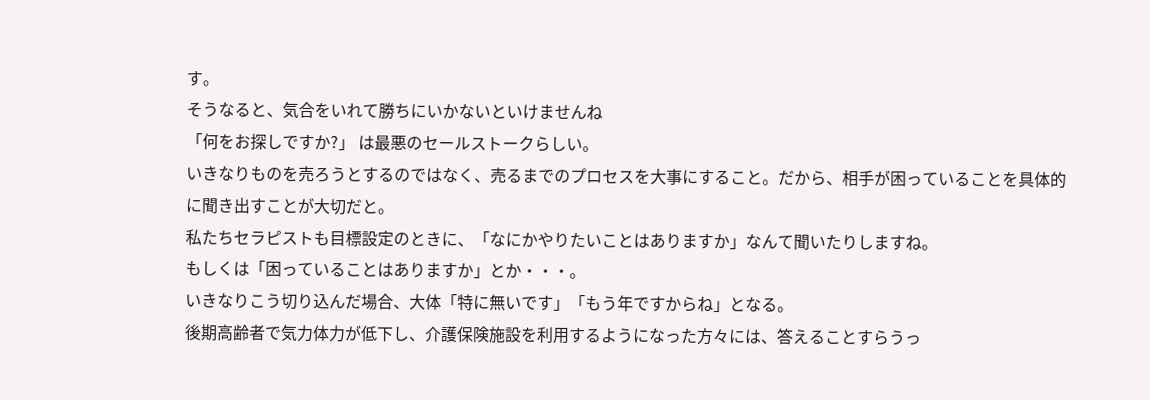す。
そうなると、気合をいれて勝ちにいかないといけませんね
「何をお探しですか?」 は最悪のセールストークらしい。
いきなりものを売ろうとするのではなく、売るまでのプロセスを大事にすること。だから、相手が困っていることを具体的に聞き出すことが大切だと。
私たちセラピストも目標設定のときに、「なにかやりたいことはありますか」なんて聞いたりしますね。
もしくは「困っていることはありますか」とか・・・。
いきなりこう切り込んだ場合、大体「特に無いです」「もう年ですからね」となる。
後期高齢者で気力体力が低下し、介護保険施設を利用するようになった方々には、答えることすらうっ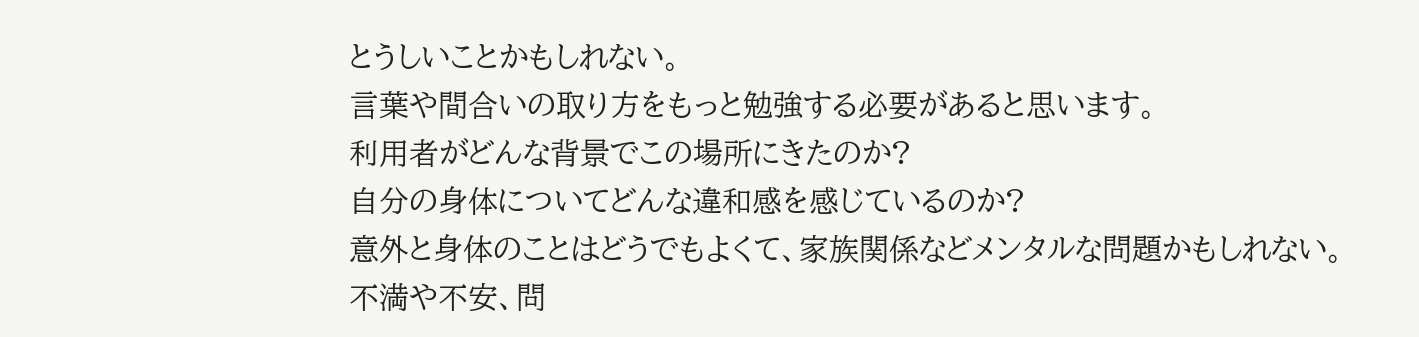とうしいことかもしれない。
言葉や間合いの取り方をもっと勉強する必要があると思います。
利用者がどんな背景でこの場所にきたのか?
自分の身体についてどんな違和感を感じているのか?
意外と身体のことはどうでもよくて、家族関係などメンタルな問題かもしれない。
不満や不安、問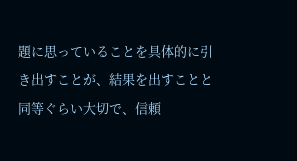題に思っていることを具体的に引き出すことが、結果を出すことと同等ぐらい大切で、信頼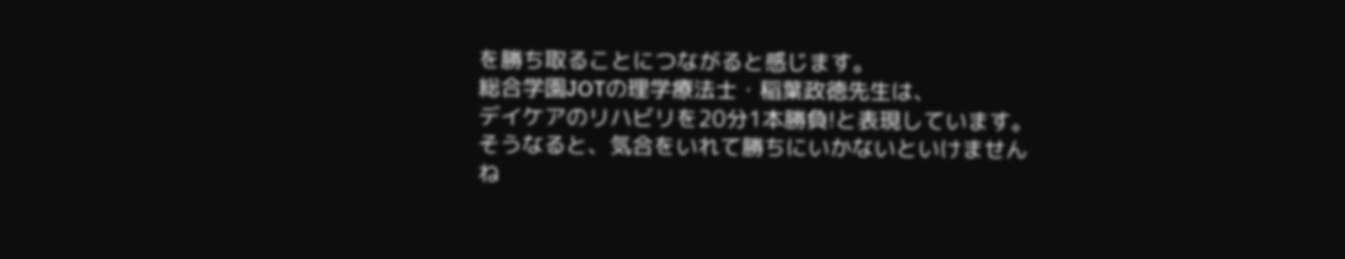を勝ち取ることにつながると感じます。
総合学園JOTの理学療法士・稲葉政徳先生は、
デイケアのリハビリを20分1本勝負!と表現しています。
そうなると、気合をいれて勝ちにいかないといけませんね